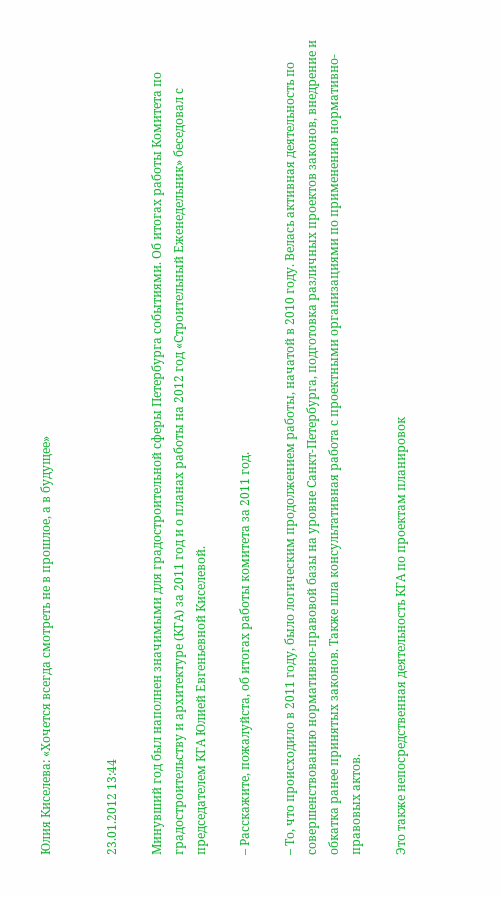Юлия Киселева: «Хочется всегда смотреть не в прошлое, а в будущее»


23.01.2012 13:44

Минувший год был наполнен значимыми для градостроительной сферы Петербурга событиями. Об итогах работы Комитета по градостроительству и архитектуре (КГА) за 2011 год и о планах работы на 2012 год «Строительный Еженедельник» беседовал с председателем КГА Юлией Евгеньевной Киселевой.

– Расскажите, пожалуйста, об итогах работы комитета за 2011 год.

– То, что происходило в 2011 году, было логическим продолжением работы, начатой в 2010 году. Велась активная деятельность по совершенствованию нормативно-правовой базы на уровне Санкт-Петербурга, подготовка различных проектов законов, внедрение и обкатка ранее принятых законов. Также шла консультативная работа с проектными организациями по применению нормативно-правовых актов.

Это также непосредственная деятельность КГА по проектам планировок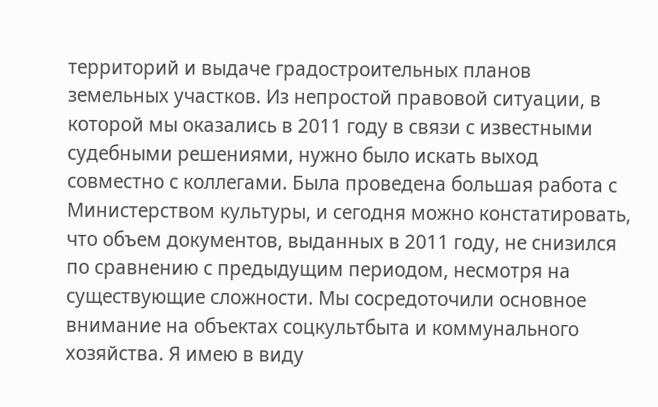территорий и выдаче градостроительных планов земельных участков. Из непростой правовой ситуации, в которой мы оказались в 2011 году в связи с известными судебными решениями, нужно было искать выход совместно с коллегами. Была проведена большая работа с Министерством культуры, и сегодня можно констатировать, что объем документов, выданных в 2011 году, не снизился по сравнению с предыдущим периодом, несмотря на существующие сложности. Мы сосредоточили основное внимание на объектах соцкультбыта и коммунального хозяйства. Я имею в виду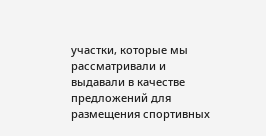участки, которые мы рассматривали и выдавали в качестве предложений для размещения спортивных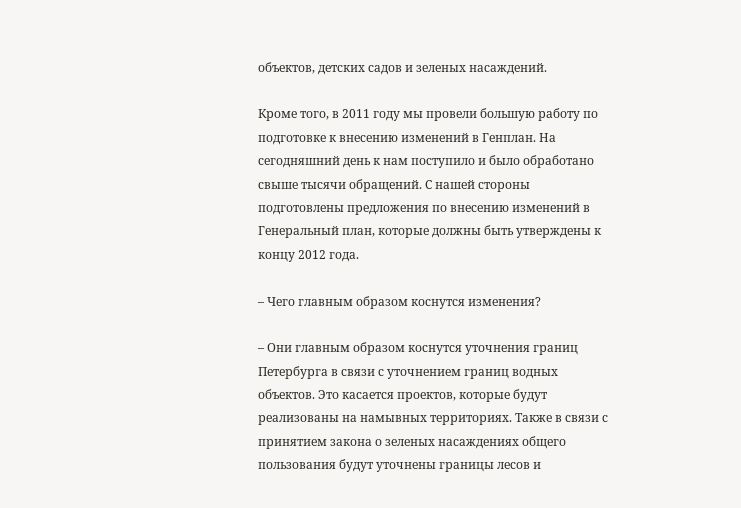объектов, детских садов и зеленых насаждений.

Кроме того, в 2011 году мы провели большую работу по подготовке к внесению изменений в Генплан. На сегодняшний день к нам поступило и было обработано свыше тысячи обращений. С нашей стороны подготовлены предложения по внесению изменений в Генеральный план, которые должны быть утверждены к концу 2012 года.

– Чего главным образом коснутся изменения?

– Они главным образом коснутся уточнения границ Петербурга в связи с уточнением границ водных объектов. Это касается проектов, которые будут реализованы на намывных территориях. Также в связи с принятием закона о зеленых насаждениях общего пользования будут уточнены границы лесов и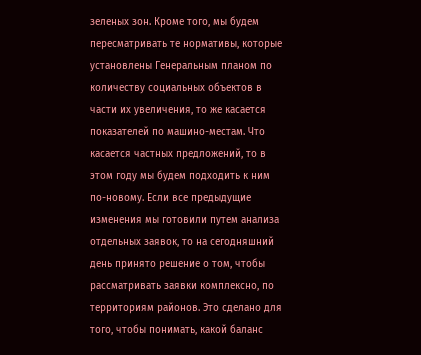зеленых зон. Кроме того, мы будем пересматривать те нормативы, которые установлены Генеральным планом по количеству социальных объектов в части их увеличения, то же касается показателей по машино-местам. Что касается частных предложений, то в этом году мы будем подходить к ним по-новому. Если все предыдущие изменения мы готовили путем анализа отдельных заявок, то на сегодняшний день принято решение о том, чтобы рассматривать заявки комплексно, по территориям районов. Это сделано для того, чтобы понимать, какой баланс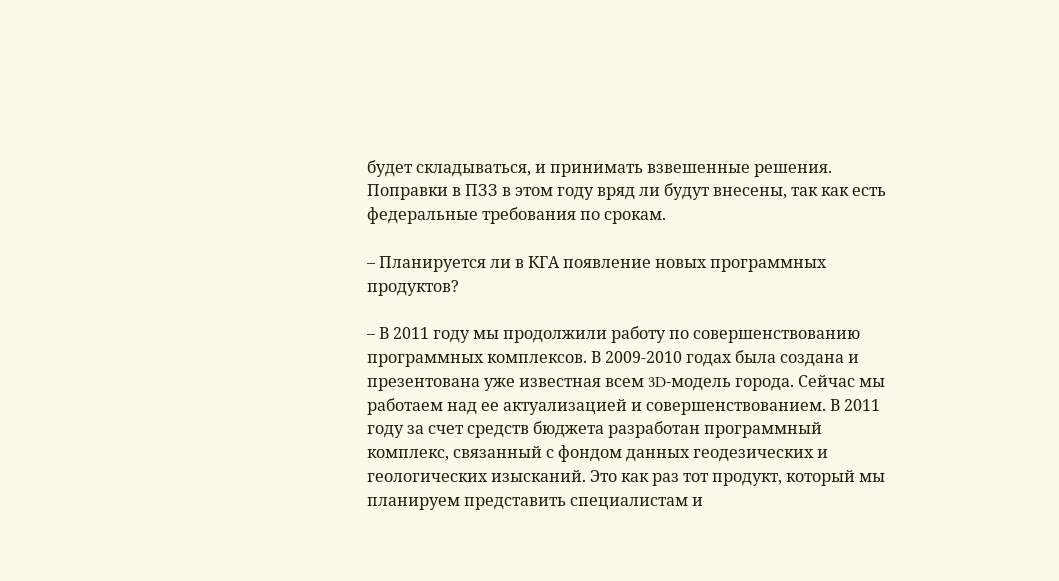будет складываться, и принимать взвешенные решения. Поправки в ПЗЗ в этом году вряд ли будут внесены, так как есть федеральные требования по срокам.

– Планируется ли в КГА появление новых программных продуктов?

– В 2011 году мы продолжили работу по совершенствованию программных комплексов. В 2009-2010 годах была создана и презентована уже известная всем 3D-модель города. Сейчас мы работаем над ее актуализацией и совершенствованием. В 2011 году за счет средств бюджета разработан программный комплекс, связанный с фондом данных геодезических и геологических изысканий. Это как раз тот продукт, который мы планируем представить специалистам и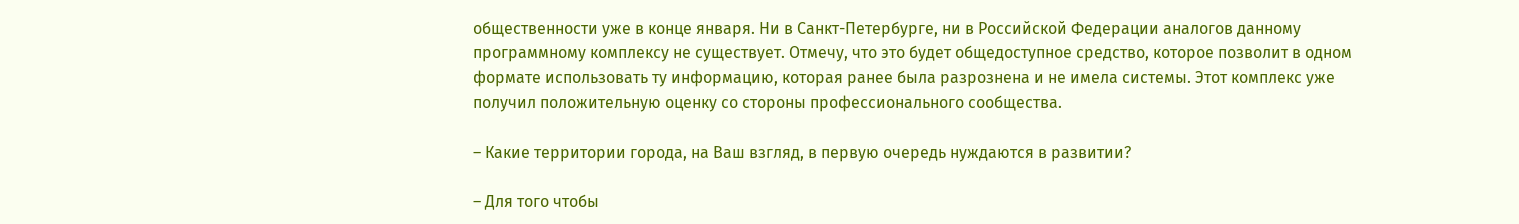общественности уже в конце января. Ни в Санкт-Петербурге, ни в Российской Федерации аналогов данному программному комплексу не существует. Отмечу, что это будет общедоступное средство, которое позволит в одном формате использовать ту информацию, которая ранее была разрознена и не имела системы. Этот комплекс уже получил положительную оценку со стороны профессионального сообщества.

– Какие территории города, на Ваш взгляд, в первую очередь нуждаются в развитии?

– Для того чтобы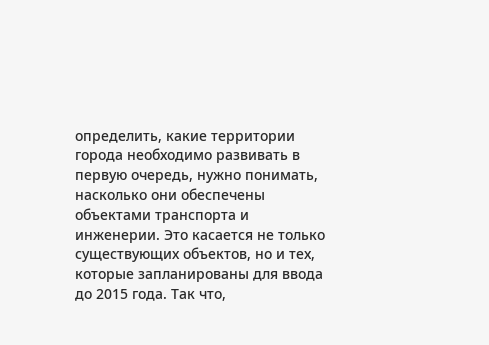определить, какие территории города необходимо развивать в первую очередь, нужно понимать, насколько они обеспечены объектами транспорта и инженерии. Это касается не только существующих объектов, но и тех, которые запланированы для ввода до 2015 года. Так что,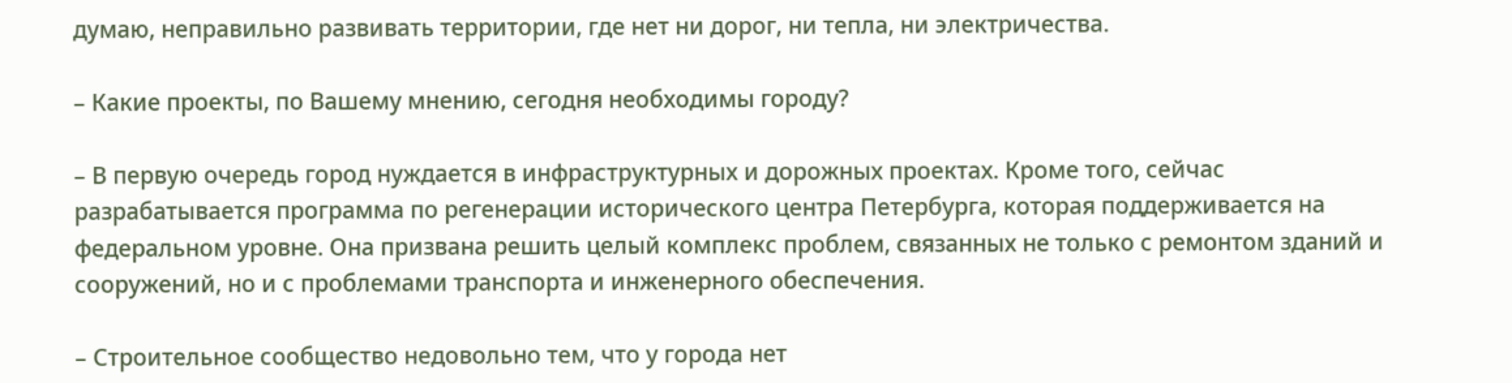думаю, неправильно развивать территории, где нет ни дорог, ни тепла, ни электричества.

– Какие проекты, по Вашему мнению, сегодня необходимы городу?

– В первую очередь город нуждается в инфраструктурных и дорожных проектах. Кроме того, сейчас разрабатывается программа по регенерации исторического центра Петербурга, которая поддерживается на федеральном уровне. Она призвана решить целый комплекс проблем, связанных не только с ремонтом зданий и сооружений, но и с проблемами транспорта и инженерного обеспечения.

– Строительное сообщество недовольно тем, что у города нет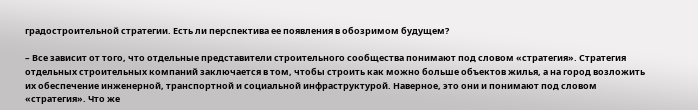градостроительной стратегии. Есть ли перспектива ее появления в обозримом будущем?

– Все зависит от того, что отдельные представители строительного сообщества понимают под словом «стратегия». Стратегия отдельных строительных компаний заключается в том, чтобы строить как можно больше объектов жилья, а на город возложить их обеспечение инженерной, транспортной и социальной инфраструктурой. Наверное, это они и понимают под словом «стратегия». Что же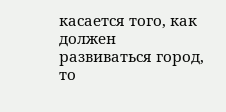касается того, как должен развиваться город, то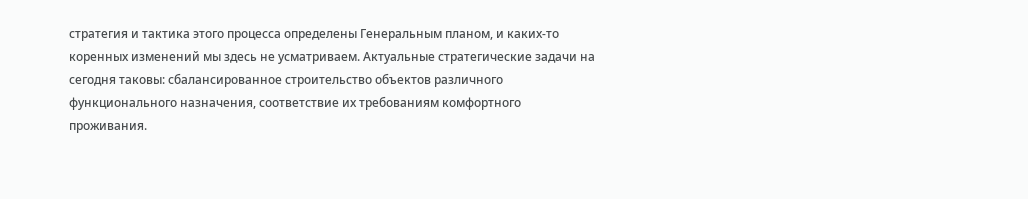стратегия и тактика этого процесса определены Генеральным планом, и каких-то коренных изменений мы здесь не усматриваем. Актуальные стратегические задачи на сегодня таковы: сбалансированное строительство объектов различного функционального назначения, соответствие их требованиям комфортного проживания.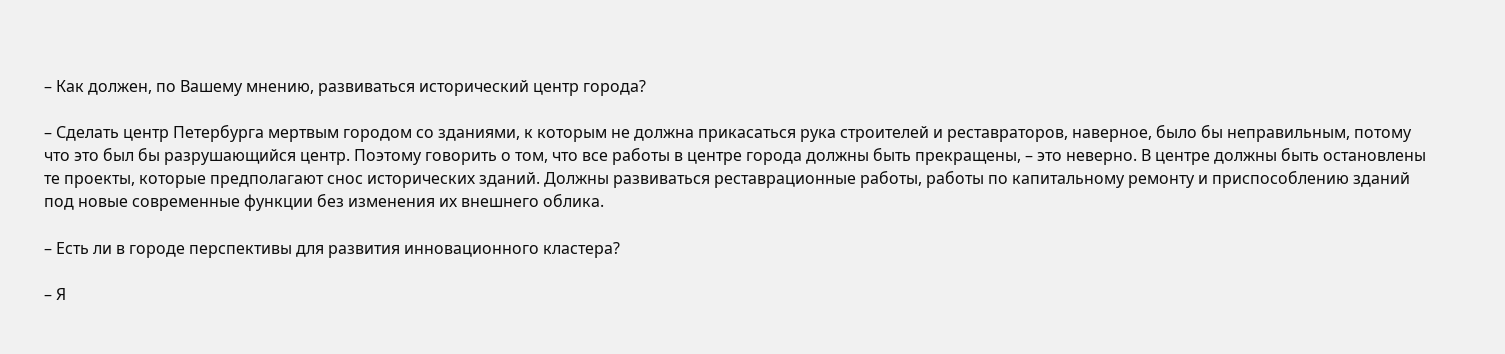– Как должен, по Вашему мнению, развиваться исторический центр города?

– Сделать центр Петербурга мертвым городом со зданиями, к которым не должна прикасаться рука строителей и реставраторов, наверное, было бы неправильным, потому что это был бы разрушающийся центр. Поэтому говорить о том, что все работы в центре города должны быть прекращены, – это неверно. В центре должны быть остановлены те проекты, которые предполагают снос исторических зданий. Должны развиваться реставрационные работы, работы по капитальному ремонту и приспособлению зданий под новые современные функции без изменения их внешнего облика.

– Есть ли в городе перспективы для развития инновационного кластера?

– Я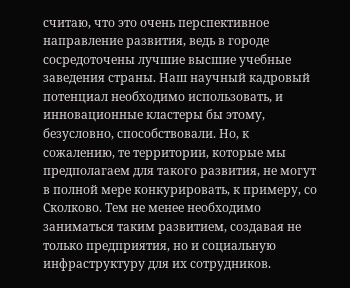считаю, что это очень перспективное направление развития, ведь в городе сосредоточены лучшие высшие учебные заведения страны. Наш научный кадровый потенциал необходимо использовать, и инновационные кластеры бы этому, безусловно, способствовали. Но, к сожалению, те территории, которые мы предполагаем для такого развития, не могут в полной мере конкурировать, к примеру, со Сколково. Тем не менее необходимо заниматься таким развитием, создавая не только предприятия, но и социальную инфраструктуру для их сотрудников.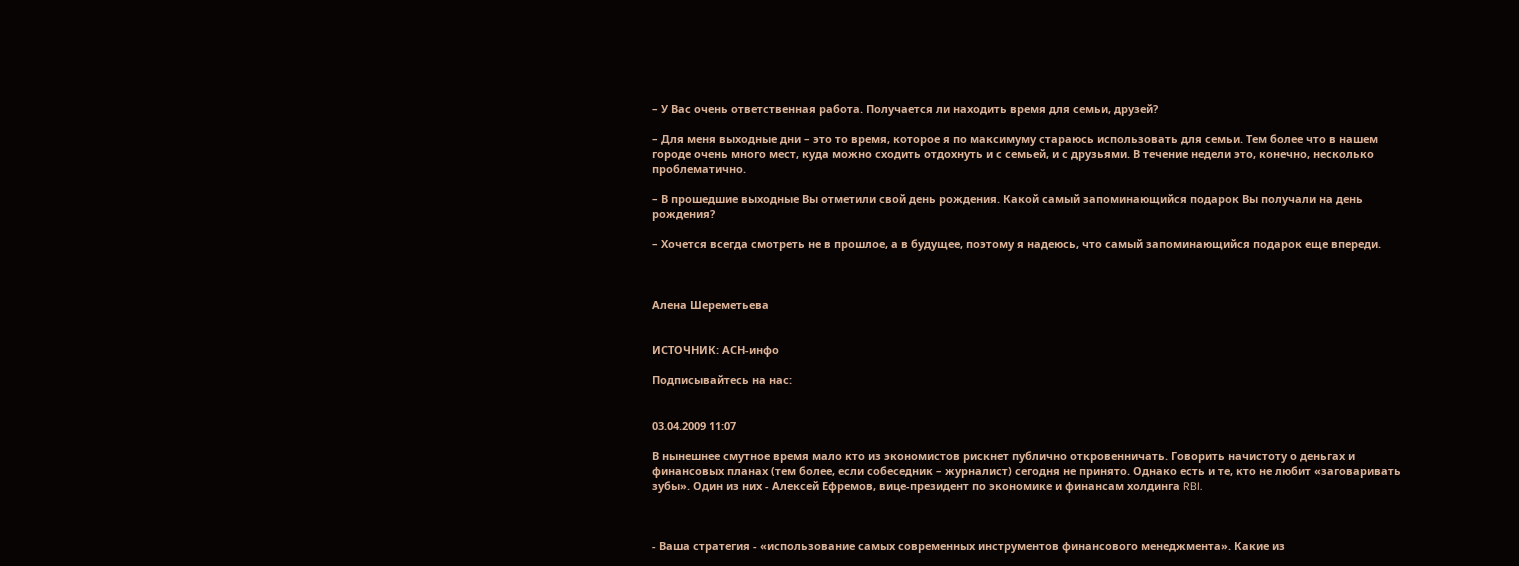– У Вас очень ответственная работа. Получается ли находить время для семьи, друзей?

– Для меня выходные дни – это то время, которое я по максимуму стараюсь использовать для семьи. Тем более что в нашем городе очень много мест, куда можно сходить отдохнуть и с семьей, и с друзьями. В течение недели это, конечно, несколько проблематично.

– В прошедшие выходные Вы отметили свой день рождения. Какой самый запоминающийся подарок Вы получали на день рождения?

– Хочется всегда смотреть не в прошлое, а в будущее, поэтому я надеюсь, что самый запоминающийся подарок еще впереди.



Алена Шереметьева


ИСТОЧНИК: АСН-инфо

Подписывайтесь на нас:


03.04.2009 11:07

В нынешнее смутное время мало кто из экономистов рискнет публично откровенничать. Говорить начистоту о деньгах и финансовых планах (тем более, если собеседник – журналист) сегодня не принято. Однако есть и те, кто не любит «заговаривать зубы». Один из них - Алексей Ефремов, вице-президент по экономике и финансам холдинга RBI.



- Ваша стратегия - «использование самых современных инструментов финансового менеджмента». Какие из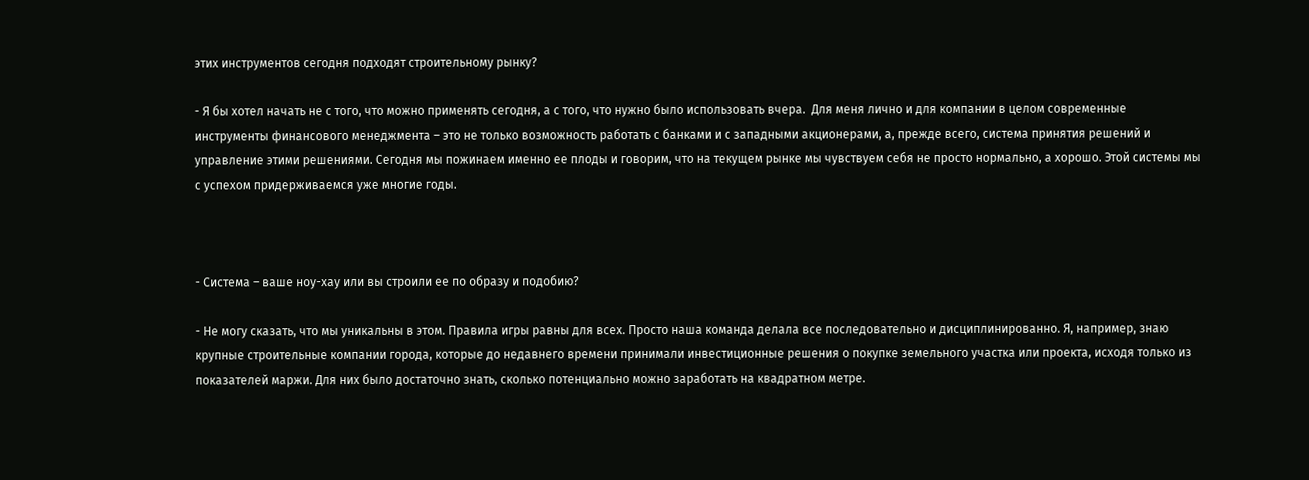этих инструментов сегодня подходят строительному рынку?

- Я бы хотел начать не с того, что можно применять сегодня, а с того, что нужно было использовать вчера.  Для меня лично и для компании в целом современные инструменты финансового менеджмента – это не только возможность работать с банками и с западными акционерами, а, прежде всего, система принятия решений и управление этими решениями. Сегодня мы пожинаем именно ее плоды и говорим, что на текущем рынке мы чувствуем себя не просто нормально, а хорошо. Этой системы мы с успехом придерживаемся уже многие годы.



- Система – ваше ноу-хау или вы строили ее по образу и подобию?

- Не могу сказать, что мы уникальны в этом. Правила игры равны для всех. Просто наша команда делала все последовательно и дисциплинированно. Я, например, знаю крупные строительные компании города, которые до недавнего времени принимали инвестиционные решения о покупке земельного участка или проекта, исходя только из показателей маржи. Для них было достаточно знать, сколько потенциально можно заработать на квадратном метре.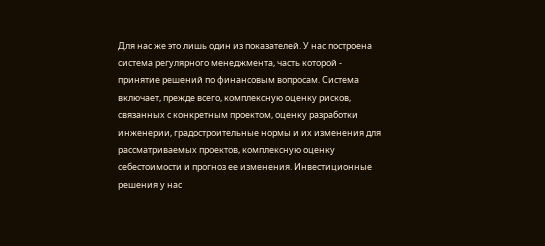Для нас же это лишь один из показателей. У нас построена система регулярного менеджмента, часть которой - принятие решений по финансовым вопросам. Система включает, прежде всего, комплексную оценку рисков, связанных с конкретным проектом, оценку разработки инженерии, градостроительные нормы и их изменения для рассматриваемых проектов, комплексную оценку себестоимости и прогноз ее изменения. Инвестиционные решения у нас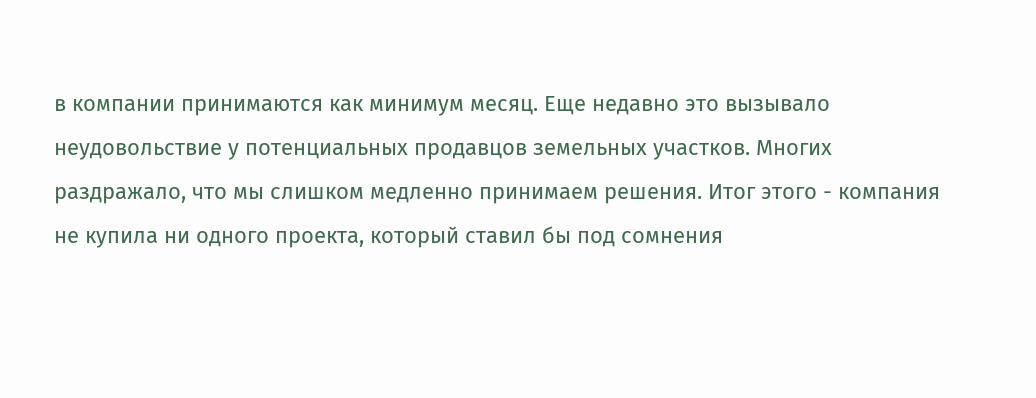в компании принимаются как минимум месяц. Еще недавно это вызывало неудовольствие у потенциальных продавцов земельных участков. Многих раздражало, что мы слишком медленно принимаем решения. Итог этого - компания не купила ни одного проекта, который ставил бы под сомнения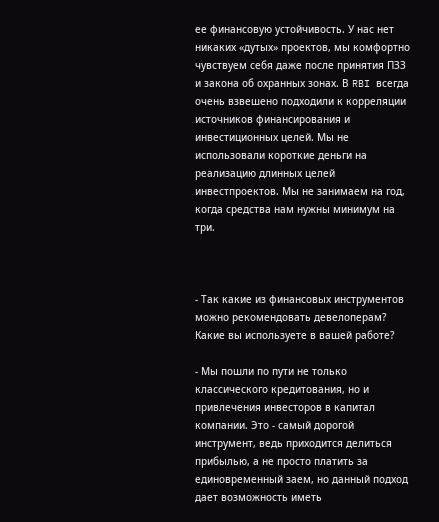ее финансовую устойчивость. У нас нет никаких «дутых» проектов, мы комфортно чувствуем себя даже после принятия ПЗЗ и закона об охранных зонах. В RBI всегда очень взвешено подходили к корреляции источников финансирования и инвестиционных целей. Мы не использовали короткие деньги на реализацию длинных целей инвестпроектов. Мы не занимаем на год, когда средства нам нужны минимум на три.



- Так какие из финансовых инструментов можно рекомендовать девелоперам? Какие вы используете в вашей работе?

- Мы пошли по пути не только классического кредитования, но и привлечения инвесторов в капитал компании. Это - самый дорогой инструмент, ведь приходится делиться прибылью, а не просто платить за единовременный заем, но данный подход дает возможность иметь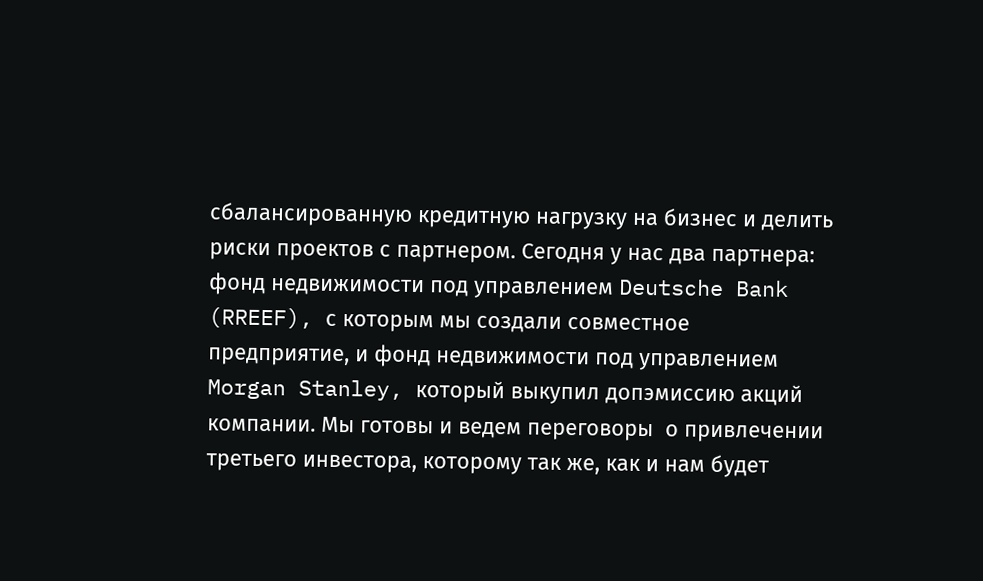сбалансированную кредитную нагрузку на бизнес и делить риски проектов с партнером. Сегодня у нас два партнера: фонд недвижимости под управлением Deutsche Bank (RREEF), с которым мы создали совместное предприятие, и фонд недвижимости под управлением Morgan Stanley, который выкупил допэмиссию акций компании. Мы готовы и ведем переговоры  о привлечении третьего инвестора, которому так же, как и нам будет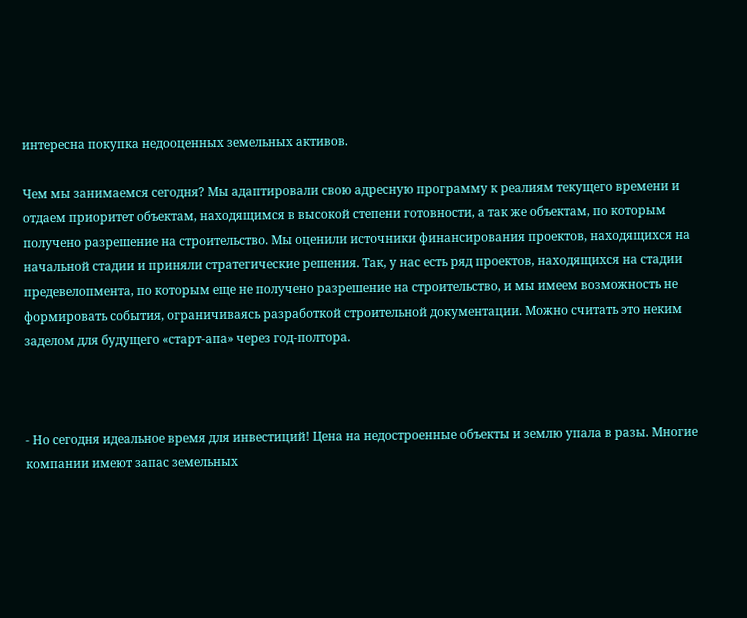интересна покупка недооценных земельных активов.

Чем мы занимаемся сегодня? Мы адаптировали свою адресную программу к реалиям текущего времени и отдаем приоритет объектам, находящимся в высокой степени готовности, а так же объектам, по которым получено разрешение на строительство. Мы оценили источники финансирования проектов, находящихся на начальной стадии и приняли стратегические решения. Так, у нас есть ряд проектов, находящихся на стадии предевелопмента, по которым еще не получено разрешение на строительство, и мы имеем возможность не формировать события, ограничиваясь разработкой строительной документации. Можно считать это неким заделом для будущего «старт-апа» через год-полтора.



- Но сегодня идеальное время для инвестиций! Цена на недостроенные объекты и землю упала в разы. Многие компании имеют запас земельных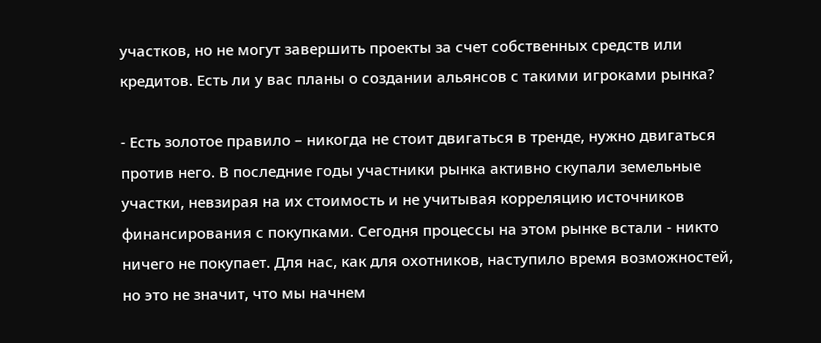участков, но не могут завершить проекты за счет собственных средств или кредитов. Есть ли у вас планы о создании альянсов с такими игроками рынка?

- Есть золотое правило – никогда не стоит двигаться в тренде, нужно двигаться против него. В последние годы участники рынка активно скупали земельные участки, невзирая на их стоимость и не учитывая корреляцию источников финансирования с покупками. Сегодня процессы на этом рынке встали - никто ничего не покупает. Для нас, как для охотников, наступило время возможностей, но это не значит, что мы начнем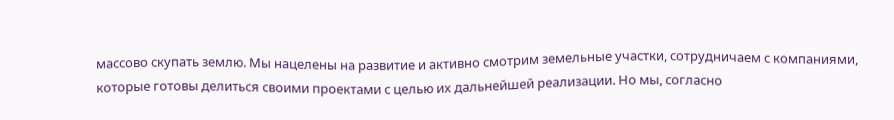массово скупать землю. Мы нацелены на развитие и активно смотрим земельные участки, сотрудничаем с компаниями, которые готовы делиться своими проектами с целью их дальнейшей реализации. Но мы, согласно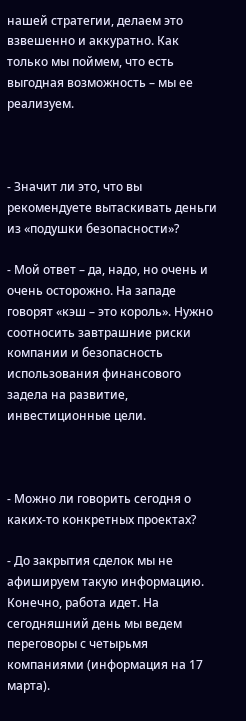нашей стратегии, делаем это взвешенно и аккуратно. Как только мы поймем, что есть выгодная возможность – мы ее реализуем.



- Значит ли это, что вы рекомендуете вытаскивать деньги из «подушки безопасности»?

- Мой ответ – да, надо, но очень и очень осторожно. На западе говорят «кэш – это король». Нужно соотносить завтрашние риски компании и безопасность использования финансового задела на развитие, инвестиционные цели.



- Можно ли говорить сегодня о каких-то конкретных проектах?

- До закрытия сделок мы не афишируем такую информацию. Конечно, работа идет. На сегодняшний день мы ведем переговоры с четырьмя компаниями (информация на 17 марта).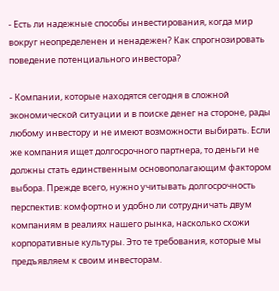- Есть ли надежные способы инвестирования, когда мир вокруг неопределенен и ненадежен? Как спрогнозировать поведение потенциального инвестора?

- Компании, которые находятся сегодня в сложной экономической ситуации и в поиске денег на стороне, рады любому инвестору и не имеют возможности выбирать. Если же компания ищет долгосрочного партнера, то деньги не должны стать единственным основополагающим фактором выбора. Прежде всего, нужно учитывать долгосрочность перспектив: комфортно и удобно ли сотрудничать двум компаниям в реалиях нашего рынка, насколько схожи корпоративные культуры. Это те требования, которые мы предъявляем к своим инвесторам.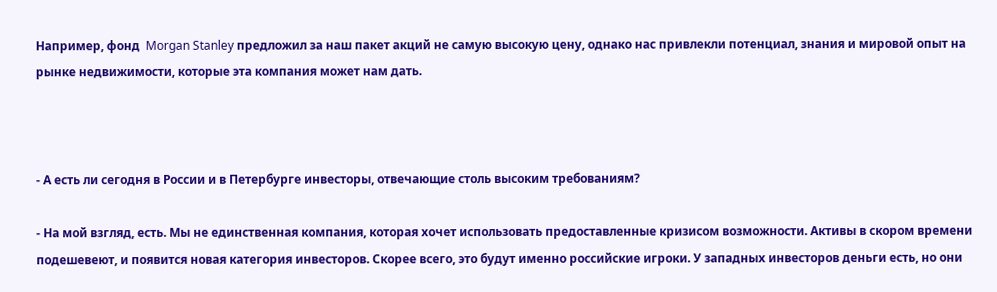Например, фонд  Morgan Stanley предложил за наш пакет акций не самую высокую цену, однако нас привлекли потенциал, знания и мировой опыт на рынке недвижимости, которые эта компания может нам дать.



- А есть ли сегодня в России и в Петербурге инвесторы, отвечающие столь высоким требованиям?

- На мой взгляд, есть. Мы не единственная компания, которая хочет использовать предоставленные кризисом возможности. Активы в скором времени подешевеют, и появится новая категория инвесторов. Скорее всего, это будут именно российские игроки. У западных инвесторов деньги есть, но они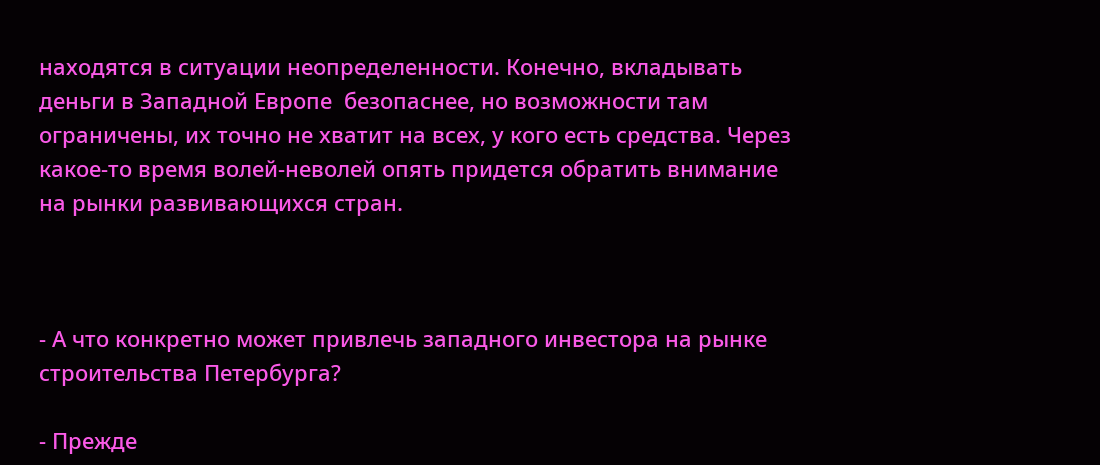находятся в ситуации неопределенности. Конечно, вкладывать деньги в Западной Европе  безопаснее, но возможности там ограничены, их точно не хватит на всех, у кого есть средства. Через какое-то время волей-неволей опять придется обратить внимание на рынки развивающихся стран.



- А что конкретно может привлечь западного инвестора на рынке строительства Петербурга?

- Прежде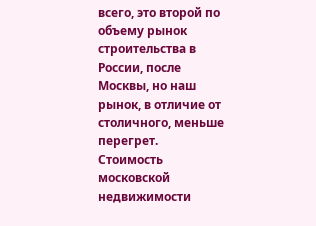всего, это второй по объему рынок строительства в России, после Москвы, но наш рынок, в отличие от столичного, меньше перегрет. Стоимость московской недвижимости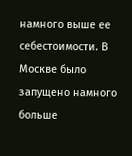намного выше ее себестоимости. В Москве было запущено намного больше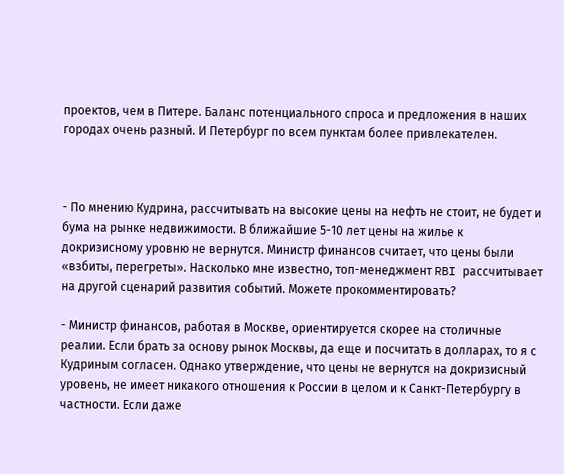проектов, чем в Питере. Баланс потенциального спроса и предложения в наших городах очень разный. И Петербург по всем пунктам более привлекателен.



- По мнению Кудрина, рассчитывать на высокие цены на нефть не стоит, не будет и бума на рынке недвижимости. В ближайшие 5-10 лет цены на жилье к докризисному уровню не вернутся. Министр финансов считает, что цены были «взбиты, перегреты». Насколько мне известно, топ-менеджмент RBI рассчитывает на другой сценарий развития событий. Можете прокомментировать?

- Министр финансов, работая в Москве, ориентируется скорее на столичные реалии. Если брать за основу рынок Москвы, да еще и посчитать в долларах, то я с Кудриным согласен. Однако утверждение, что цены не вернутся на докризисный уровень, не имеет никакого отношения к России в целом и к Санкт-Петербургу в частности. Если даже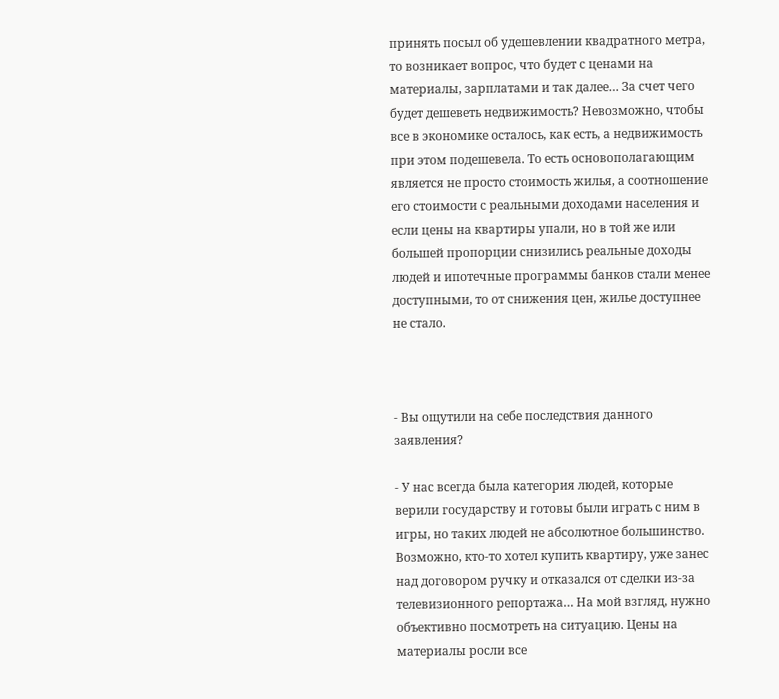принять посыл об удешевлении квадратного метра, то возникает вопрос, что будет с ценами на материалы, зарплатами и так далее… За счет чего будет дешеветь недвижимость? Невозможно, чтобы все в экономике осталось, как есть, а недвижимость при этом подешевела. То есть основополагающим является не просто стоимость жилья, а соотношение его стоимости с реальными доходами населения и если цены на квартиры упали, но в той же или большей пропорции снизились реальные доходы людей и ипотечные программы банков стали менее доступными, то от снижения цен, жилье доступнее не стало.



- Вы ощутили на себе последствия данного заявления?

- У нас всегда была категория людей, которые верили государству и готовы были играть с ним в игры, но таких людей не абсолютное большинство. Возможно, кто-то хотел купить квартиру, уже занес над договором ручку и отказался от сделки из-за телевизионного репортажа… На мой взгляд, нужно объективно посмотреть на ситуацию. Цены на материалы росли все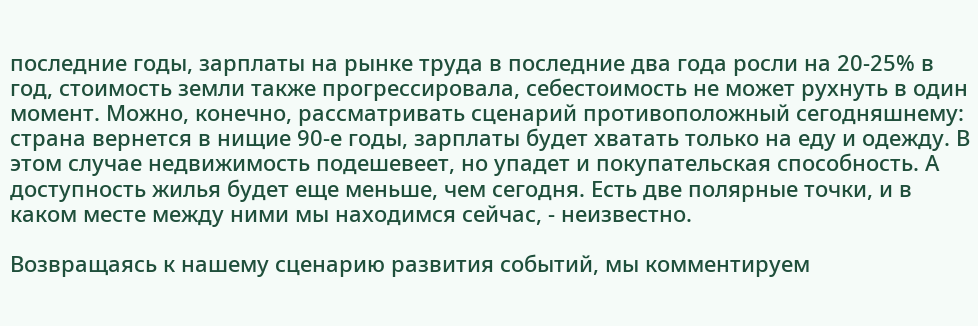последние годы, зарплаты на рынке труда в последние два года росли на 20-25% в год, стоимость земли также прогрессировала, себестоимость не может рухнуть в один момент. Можно, конечно, рассматривать сценарий противоположный сегодняшнему: страна вернется в нищие 90-е годы, зарплаты будет хватать только на еду и одежду. В этом случае недвижимость подешевеет, но упадет и покупательская способность. А доступность жилья будет еще меньше, чем сегодня. Есть две полярные точки, и в каком месте между ними мы находимся сейчас, - неизвестно.

Возвращаясь к нашему сценарию развития событий, мы комментируем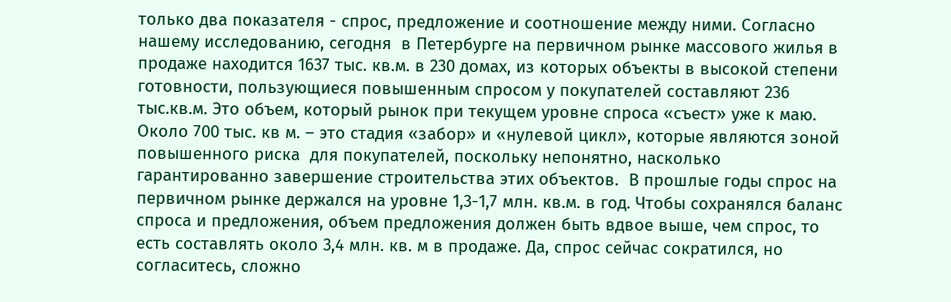только два показателя - спрос, предложение и соотношение между ними. Согласно нашему исследованию, сегодня  в Петербурге на первичном рынке массового жилья в продаже находится 1637 тыс. кв.м. в 230 домах, из которых объекты в высокой степени готовности, пользующиеся повышенным спросом у покупателей составляют 236 тыс.кв.м. Это объем, который рынок при текущем уровне спроса «съест» уже к маю. Около 700 тыс. кв м. – это стадия «забор» и «нулевой цикл», которые являются зоной повышенного риска  для покупателей, поскольку непонятно, насколько гарантированно завершение строительства этих объектов.  В прошлые годы спрос на первичном рынке держался на уровне 1,3-1,7 млн. кв.м. в год. Чтобы сохранялся баланс спроса и предложения, объем предложения должен быть вдвое выше, чем спрос, то есть составлять около 3,4 млн. кв. м в продаже. Да, спрос сейчас сократился, но согласитесь, сложно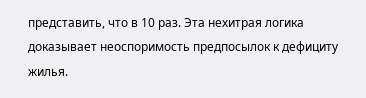представить, что в 10 раз. Эта нехитрая логика доказывает неоспоримость предпосылок к дефициту жилья.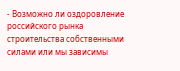- Возможно ли оздоровление российского рынка строительства собственными силами или мы зависимы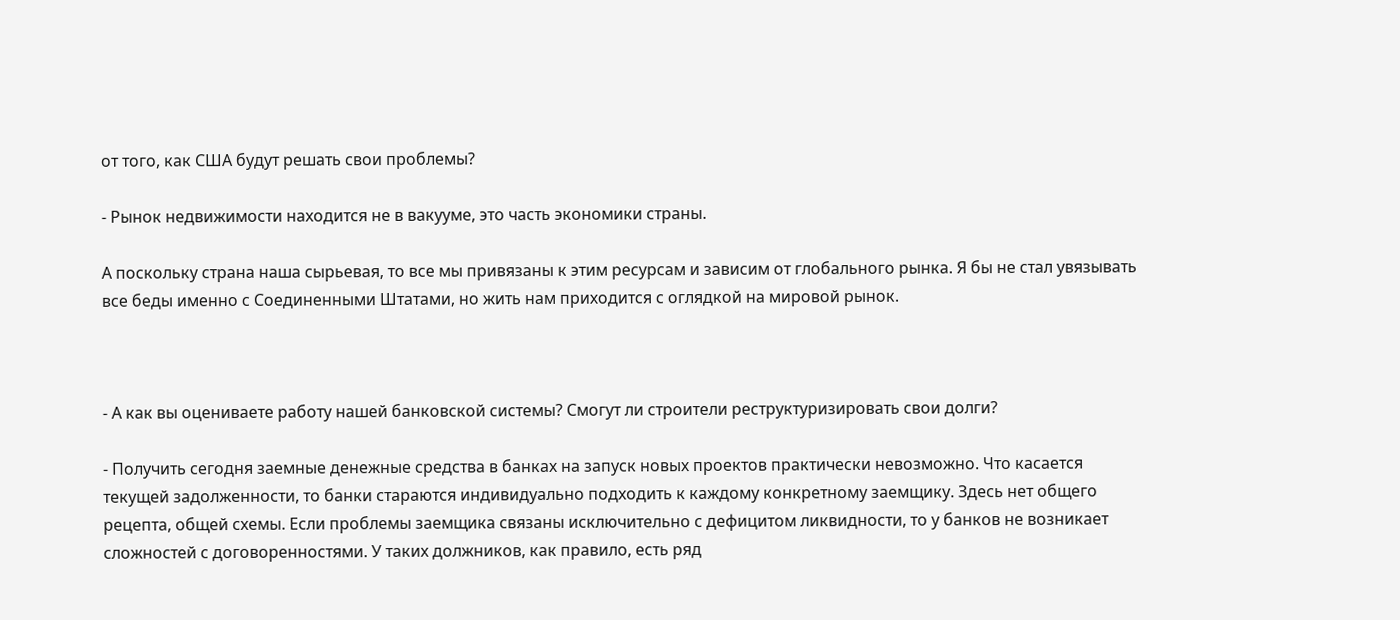от того, как США будут решать свои проблемы?

- Рынок недвижимости находится не в вакууме, это часть экономики страны.

А поскольку страна наша сырьевая, то все мы привязаны к этим ресурсам и зависим от глобального рынка. Я бы не стал увязывать все беды именно с Соединенными Штатами, но жить нам приходится с оглядкой на мировой рынок.



- А как вы оцениваете работу нашей банковской системы? Смогут ли строители реструктуризировать свои долги?

- Получить сегодня заемные денежные средства в банках на запуск новых проектов практически невозможно. Что касается текущей задолженности, то банки стараются индивидуально подходить к каждому конкретному заемщику. Здесь нет общего рецепта, общей схемы. Если проблемы заемщика связаны исключительно с дефицитом ликвидности, то у банков не возникает сложностей с договоренностями. У таких должников, как правило, есть ряд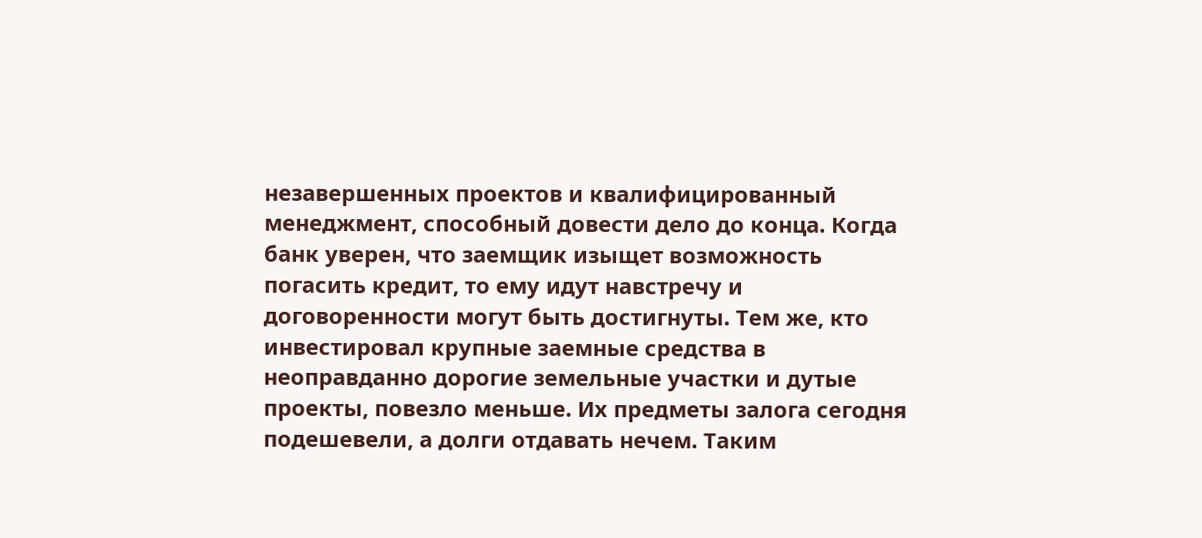незавершенных проектов и квалифицированный менеджмент, способный довести дело до конца. Когда банк уверен, что заемщик изыщет возможность погасить кредит, то ему идут навстречу и договоренности могут быть достигнуты. Тем же, кто инвестировал крупные заемные средства в неоправданно дорогие земельные участки и дутые проекты, повезло меньше. Их предметы залога сегодня подешевели, а долги отдавать нечем. Таким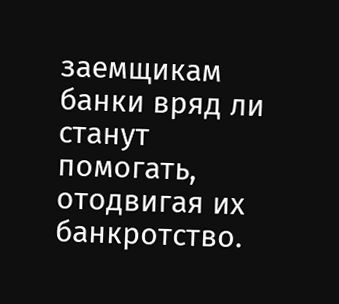заемщикам банки вряд ли станут помогать, отодвигая их банкротство.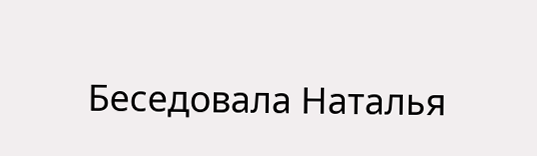Беседовала Наталья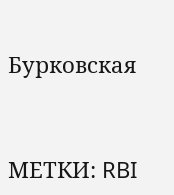Бурковская


МЕТКИ: RBI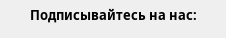Подписывайтесь на нас: